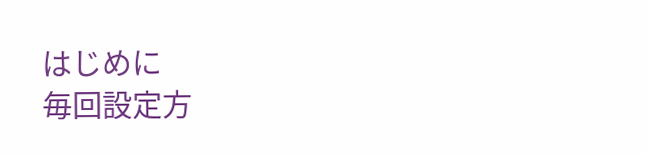はじめに
毎回設定方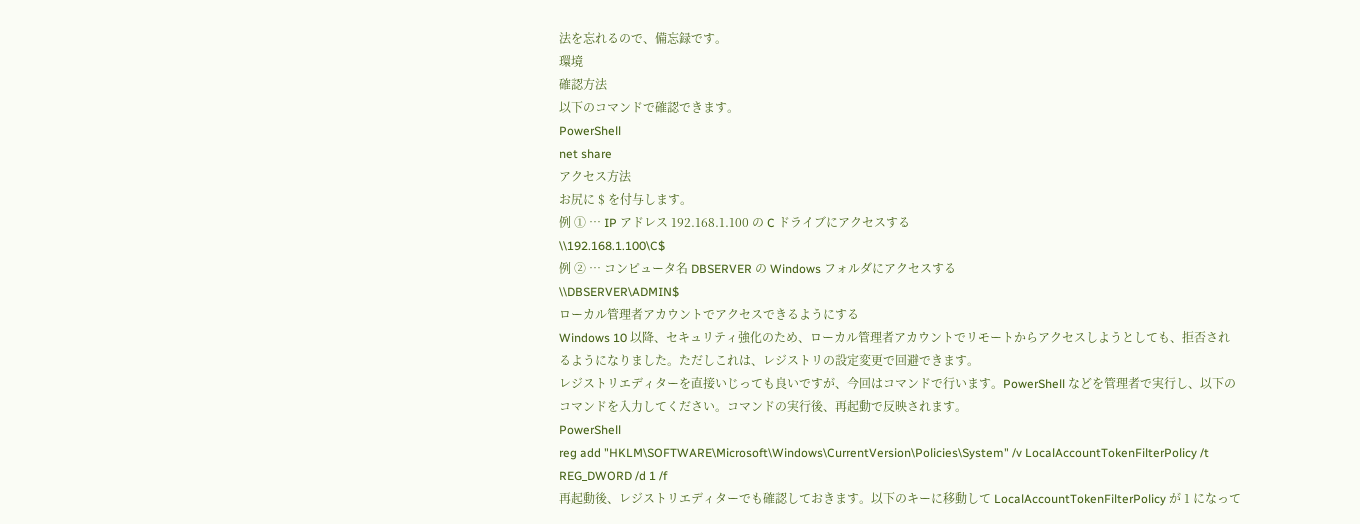法を忘れるので、備忘録です。
環境
確認方法
以下のコマンドで確認できます。
PowerShell
net share
アクセス方法
お尻に $ を付与します。
例 ① … IP アドレス 192.168.1.100 の C ドライブにアクセスする
\\192.168.1.100\C$
例 ② … コンピュータ名 DBSERVER の Windows フォルダにアクセスする
\\DBSERVER\ADMIN$
ローカル管理者アカウントでアクセスできるようにする
Windows 10 以降、セキュリティ強化のため、ローカル管理者アカウントでリモートからアクセスしようとしても、拒否されるようになりました。ただしこれは、レジストリの設定変更で回避できます。
レジストリエディターを直接いじっても良いですが、今回はコマンドで行います。PowerShell などを管理者で実行し、以下のコマンドを入力してください。コマンドの実行後、再起動で反映されます。
PowerShell
reg add "HKLM\SOFTWARE\Microsoft\Windows\CurrentVersion\Policies\System" /v LocalAccountTokenFilterPolicy /t REG_DWORD /d 1 /f
再起動後、レジストリエディターでも確認しておきます。以下のキーに移動して LocalAccountTokenFilterPolicy が 1 になって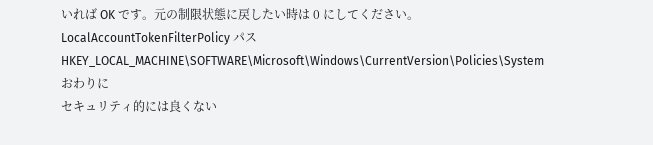いれば OK です。元の制限状態に戻したい時は 0 にしてください。
LocalAccountTokenFilterPolicy パス
HKEY_LOCAL_MACHINE\SOFTWARE\Microsoft\Windows\CurrentVersion\Policies\System
おわりに
セキュリティ的には良くない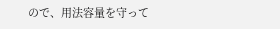ので、用法容量を守って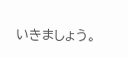いきましょう。